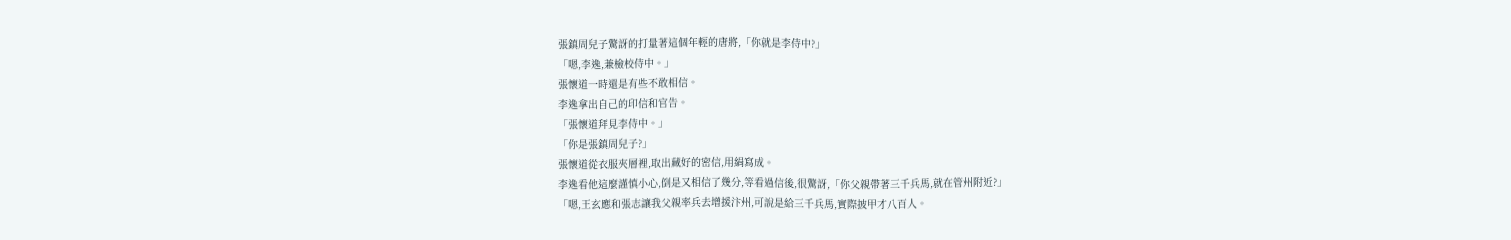張鎮周兒子驚訝的打量著這個年輕的唐將,「你就是李侍中?」
「嗯,李逸,兼檢校侍中。」
張懷道一時還是有些不敢相信。
李逸拿出自己的印信和官告。
「張懷道拜見李侍中。」
「你是張鎮周兒子?」
張懷道從衣服夾層裡,取出藏好的密信,用絹寫成。
李逸看他這麼謹慎小心,倒是又相信了幾分,等看過信後,很驚訝,「你父親帶著三千兵馬,就在管州附近?」
「嗯,王玄應和張志讓我父親率兵去增援汴州,可說是給三千兵馬,實際披甲才八百人。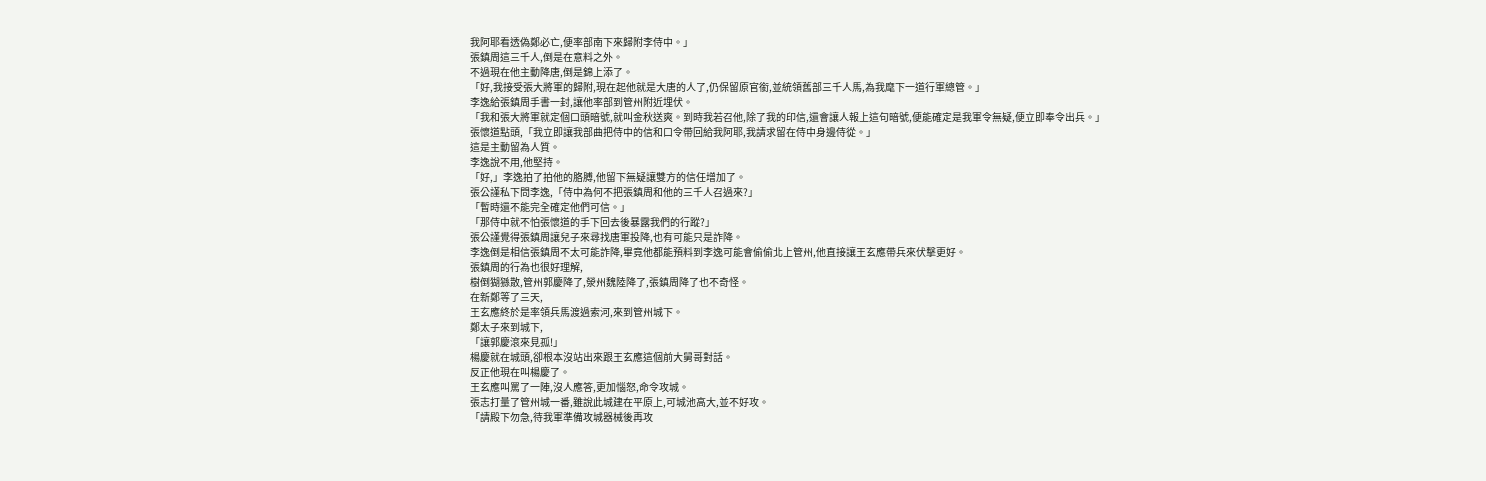我阿耶看透偽鄭必亡,便率部南下來歸附李侍中。」
張鎮周這三千人,倒是在意料之外。
不過現在他主動降唐,倒是錦上添了。
「好,我接受張大將軍的歸附,現在起他就是大唐的人了,仍保留原官銜,並統領舊部三千人馬,為我麾下一道行軍總管。」
李逸給張鎮周手書一封,讓他率部到管州附近埋伏。
「我和張大將軍就定個口頭暗號,就叫金秋送爽。到時我若召他,除了我的印信,還會讓人報上這句暗號,便能確定是我軍令無疑,便立即奉令出兵。」
張懷道點頭,「我立即讓我部曲把侍中的信和口令帶回給我阿耶,我請求留在侍中身邊侍從。」
這是主動留為人質。
李逸說不用,他堅持。
「好,」李逸拍了拍他的胳膊,他留下無疑讓雙方的信任增加了。
張公謹私下問李逸,「侍中為何不把張鎮周和他的三千人召過來?」
「暫時還不能完全確定他們可信。」
「那侍中就不怕張懷道的手下回去後暴露我們的行蹤?」
張公謹覺得張鎮周讓兒子來尋找唐軍投降,也有可能只是詐降。
李逸倒是相信張鎮周不太可能詐降,畢竟他都能預料到李逸可能會偷偷北上管州,他直接讓王玄應帶兵來伏擊更好。
張鎮周的行為也很好理解,
樹倒猢猻散,管州郭慶降了,滎州魏陸降了,張鎮周降了也不奇怪。
在新鄭等了三天,
王玄應終於是率領兵馬渡過索河,來到管州城下。
鄭太子來到城下,
「讓郭慶滾來見孤!」
楊慶就在城頭,卻根本沒站出來跟王玄應這個前大舅哥對話。
反正他現在叫楊慶了。
王玄應叫罵了一陣,沒人應答,更加惱怒,命令攻城。
張志打量了管州城一番,雖說此城建在平原上,可城池高大,並不好攻。
「請殿下勿急,待我軍準備攻城器械後再攻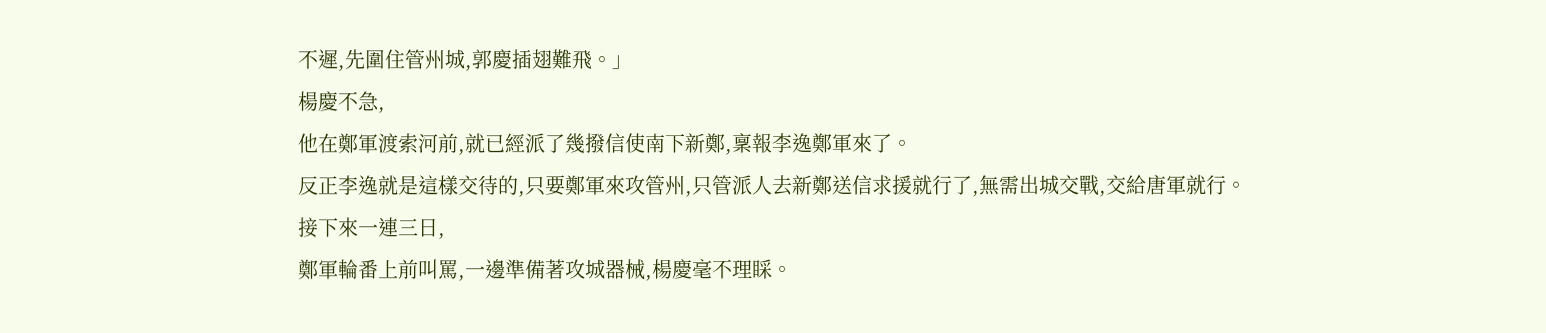不遲,先圍住管州城,郭慶插翅難飛。」
楊慶不急,
他在鄭軍渡索河前,就已經派了幾撥信使南下新鄭,稟報李逸鄭軍來了。
反正李逸就是這樣交待的,只要鄭軍來攻管州,只管派人去新鄭送信求援就行了,無需出城交戰,交給唐軍就行。
接下來一連三日,
鄭軍輪番上前叫罵,一邊準備著攻城器械,楊慶毫不理睬。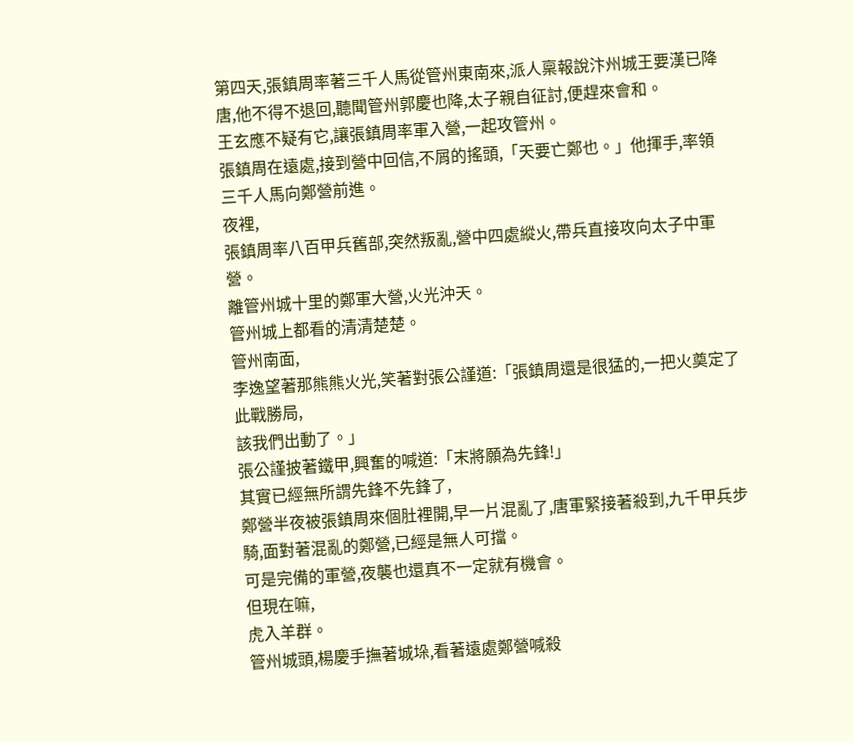第四天,張鎮周率著三千人馬從管州東南來,派人稟報說汴州城王要漢已降唐,他不得不退回,聽聞管州郭慶也降,太子親自征討,便趕來會和。
王玄應不疑有它,讓張鎮周率軍入營,一起攻管州。
張鎮周在遠處,接到營中回信,不屑的搖頭,「天要亡鄭也。」他揮手,率領三千人馬向鄭營前進。
夜裡,
張鎮周率八百甲兵舊部,突然叛亂,營中四處縱火,帶兵直接攻向太子中軍營。
離管州城十里的鄭軍大營,火光沖天。
管州城上都看的清清楚楚。
管州南面,
李逸望著那熊熊火光,笑著對張公謹道:「張鎮周還是很猛的,一把火奠定了此戰勝局,
該我們出動了。」
張公謹披著鐵甲,興奮的喊道:「末將願為先鋒!」
其實已經無所謂先鋒不先鋒了,
鄭營半夜被張鎮周來個肚裡開,早一片混亂了,唐軍緊接著殺到,九千甲兵步騎,面對著混亂的鄭營,已經是無人可擋。
可是完備的軍營,夜襲也還真不一定就有機會。
但現在嘛,
虎入羊群。
管州城頭,楊慶手撫著城垛,看著遠處鄭營喊殺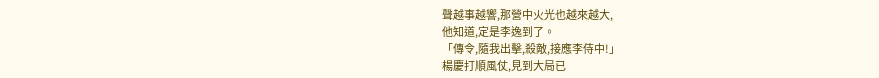聲越事越響,那營中火光也越來越大,
他知道,定是李逸到了。
「傳令,隨我出擊,殺敵,接應李侍中!」
楊慶打順風仗,見到大局已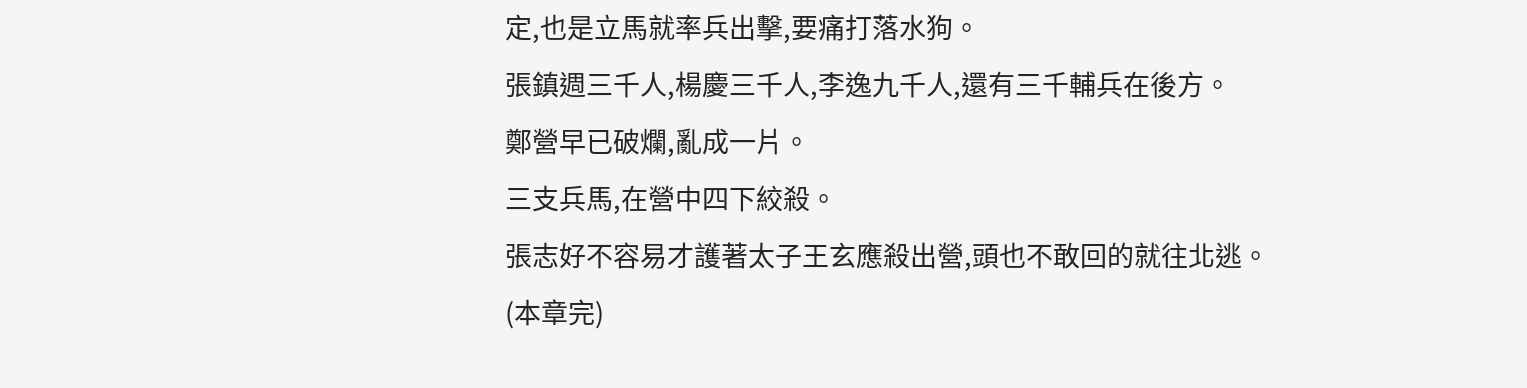定,也是立馬就率兵出擊,要痛打落水狗。
張鎮週三千人,楊慶三千人,李逸九千人,還有三千輔兵在後方。
鄭營早已破爛,亂成一片。
三支兵馬,在營中四下絞殺。
張志好不容易才護著太子王玄應殺出營,頭也不敢回的就往北逃。
(本章完)